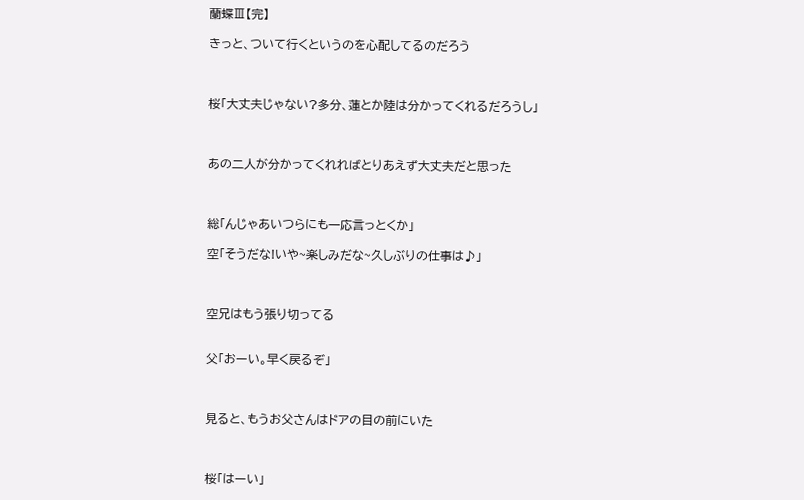蘭蝶Ⅲ【完】

きっと、ついて行くというのを心配してるのだろう



桜「大丈夫じゃない?多分、蓮とか陸は分かってくれるだろうし」



あの二人が分かってくれればとりあえず大丈夫だと思った



総「んじゃあいつらにも一応言っとくか」

空「そうだな!いや~楽しみだな~久しぶりの仕事は♪」



空兄はもう張り切ってる


父「おーい。早く戻るぞ」



見ると、もうお父さんはドアの目の前にいた



桜「はーい」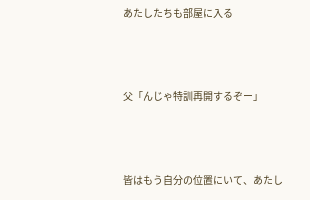あたしたちも部屋に入る



父「んじゃ特訓再開するぞー」



皆はもう自分の位置にいて、あたし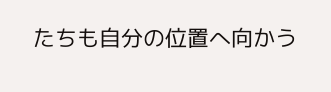たちも自分の位置へ向かう